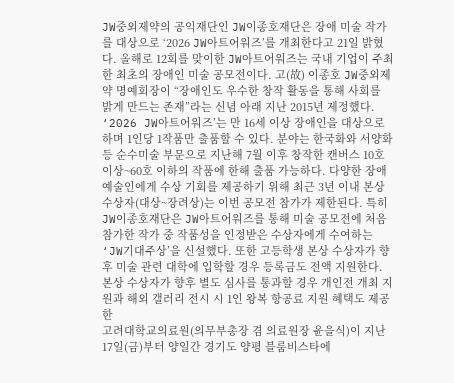JW중외제약의 공익재단인 JW이종호재단은 장애 미술 작가를 대상으로 ‘2026 JW아트어워즈’를 개최한다고 21일 밝혔다. 올해로 12회를 맞이한 JW아트어워즈는 국내 기업이 주최한 최초의 장애인 미술 공모전이다. 고(故) 이종호 JW중외제약 명예회장이 “장애인도 우수한 창작 활동을 통해 사회를 밝게 만드는 존재”라는 신념 아래 지난 2015년 제정했다. ‘2026 JW아트어워즈’는 만 16세 이상 장애인을 대상으로 하며 1인당 1작품만 출품할 수 있다. 분야는 한국화와 서양화 등 순수미술 부문으로 지난해 7월 이후 창작한 캔버스 10호 이상~60호 이하의 작품에 한해 출품 가능하다. 다양한 장애 예술인에게 수상 기회를 제공하기 위해 최근 3년 이내 본상 수상자(대상~장려상)는 이번 공모전 참가가 제한된다. 특히 JW이종호재단은 JW아트어워즈를 통해 미술 공모전에 처음 참가한 작가 중 작품성을 인정받은 수상자에게 수여하는 ‘JW기대주상’을 신설했다. 또한 고등학생 본상 수상자가 향후 미술 관련 대학에 입학할 경우 등록금도 전액 지원한다. 본상 수상자가 향후 별도 심사를 통과할 경우 개인전 개최 지원과 해외 갤러리 전시 시 1인 왕복 항공료 지원 혜택도 제공한
고려대학교의료원(의무부총장 겸 의료원장 윤을식)이 지난 17일(금)부터 양일간 경기도 양평 블룸비스타에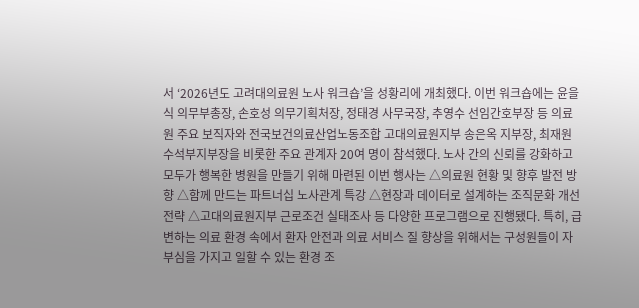서 ‘2026년도 고려대의료원 노사 워크숍’을 성황리에 개최했다. 이번 워크숍에는 윤을식 의무부총장, 손호성 의무기획처장, 정태경 사무국장, 추영수 선임간호부장 등 의료원 주요 보직자와 전국보건의료산업노동조합 고대의료원지부 송은옥 지부장, 최재원 수석부지부장을 비롯한 주요 관계자 20여 명이 참석했다. 노사 간의 신뢰를 강화하고 모두가 행복한 병원을 만들기 위해 마련된 이번 행사는 △의료원 현황 및 향후 발전 방향 △함께 만드는 파트너십 노사관계 특강 △현장과 데이터로 설계하는 조직문화 개선 전략 △고대의료원지부 근로조건 실태조사 등 다양한 프로그램으로 진행됐다. 특히, 급변하는 의료 환경 속에서 환자 안전과 의료 서비스 질 향상을 위해서는 구성원들이 자부심을 가지고 일할 수 있는 환경 조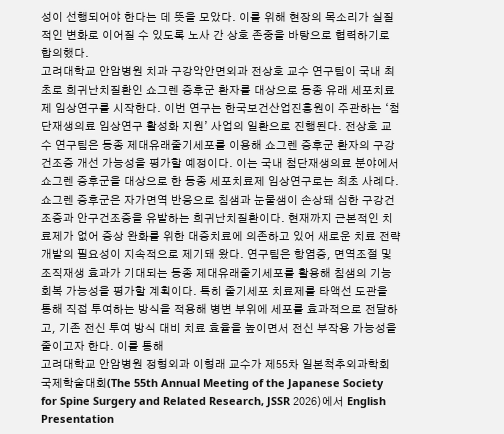성이 선행되어야 한다는 데 뜻을 모았다. 이를 위해 현장의 목소리가 실질적인 변화로 이어질 수 있도록 노사 간 상호 존중을 바탕으로 협력하기로 합의했다.
고려대학교 안암병원 치과 구강악안면외과 전상호 교수 연구팀이 국내 최초로 희귀난치질환인 쇼그렌 증후군 환자를 대상으로 동종 유래 세포치료제 임상연구를 시작한다. 이번 연구는 한국보건산업진흥원이 주관하는 ‘첨단재생의료 임상연구 활성화 지원’ 사업의 일환으로 진행된다. 전상호 교수 연구팀은 동종 제대유래줄기세포를 이용해 쇼그렌 증후군 환자의 구강건조증 개선 가능성을 평가할 예정이다. 이는 국내 첨단재생의료 분야에서 쇼그렌 증후군을 대상으로 한 동종 세포치료제 임상연구로는 최초 사례다. 쇼그렌 증후군은 자가면역 반응으로 침샘과 눈물샘이 손상돼 심한 구강건조증과 안구건조증을 유발하는 희귀난치질환이다. 현재까지 근본적인 치료제가 없어 증상 완화를 위한 대증치료에 의존하고 있어 새로운 치료 전략 개발의 필요성이 지속적으로 제기돼 왔다. 연구팀은 항염증, 면역조절 및 조직재생 효과가 기대되는 동종 제대유래줄기세포를 활용해 침샘의 기능 회복 가능성을 평가할 계획이다. 특히 줄기세포 치료제를 타액선 도관을 통해 직접 투여하는 방식을 적용해 병변 부위에 세포를 효과적으로 전달하고, 기존 전신 투여 방식 대비 치료 효율을 높이면서 전신 부작용 가능성을 줄이고자 한다. 이를 통해
고려대학교 안암병원 정형외과 이형래 교수가 제55차 일본척추외과학회 국제학술대회(The 55th Annual Meeting of the Japanese Society for Spine Surgery and Related Research, JSSR 2026)에서 English Presentation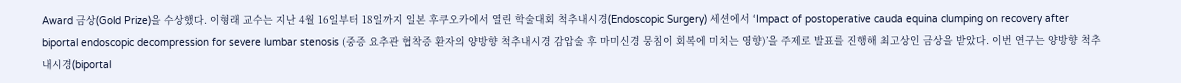Award 금상(Gold Prize)을 수상했다. 이형래 교수는 지난 4월 16일부터 18일까지 일본 후쿠오카에서 열린 학술대회 척추내시경(Endoscopic Surgery) 세션에서 ‘Impact of postoperative cauda equina clumping on recovery after biportal endoscopic decompression for severe lumbar stenosis (중증 요추관 협착증 환자의 양방향 척추내시경 감압술 후 마미신경 뭉침이 회복에 미치는 영향)’을 주제로 발표를 진행해 최고상인 금상을 받았다. 이번 연구는 양방향 척추내시경(biportal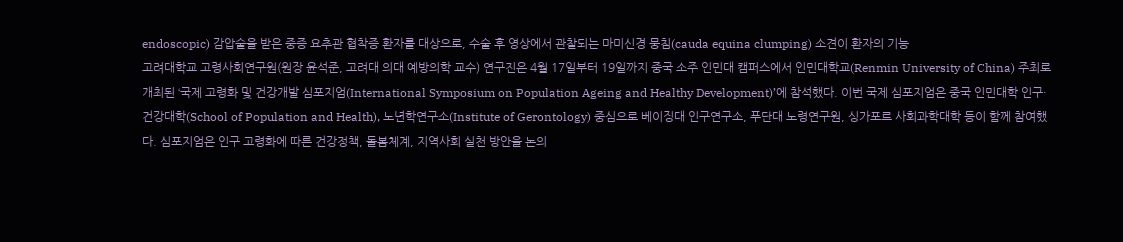endoscopic) 감압술을 받은 중증 요추관 협착증 환자를 대상으로, 수술 후 영상에서 관찰되는 마미신경 뭉침(cauda equina clumping) 소견이 환자의 기능
고려대학교 고령사회연구원(원장 윤석준, 고려대 의대 예방의학 교수) 연구진은 4월 17일부터 19일까지 중국 소주 인민대 캠퍼스에서 인민대학교(Renmin University of China) 주최로 개최된 ‘국제 고령화 및 건강개발 심포지엄(International Symposium on Population Ageing and Healthy Development)’에 참석했다. 이번 국제 심포지엄은 중국 인민대학 인구·건강대학(School of Population and Health), 노년학연구소(Institute of Gerontology) 중심으로 베이징대 인구연구소, 푸단대 노령연구원, 싱가포르 사회과학대학 등이 함께 참여했다. 심포지엄은 인구 고령화에 따른 건강정책, 돌봄체계, 지역사회 실천 방안을 논의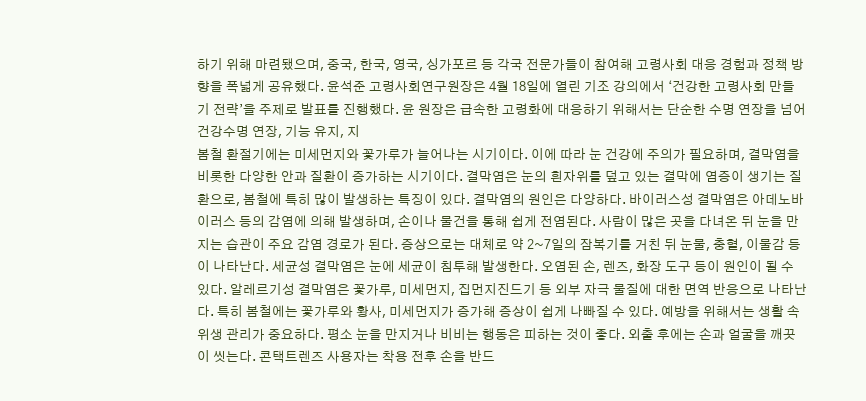하기 위해 마련됐으며, 중국, 한국, 영국, 싱가포르 등 각국 전문가들이 참여해 고령사회 대응 경험과 정책 방향을 폭넓게 공유했다. 윤석준 고령사회연구원장은 4월 18일에 열린 기조 강의에서 ‘건강한 고령사회 만들기 전략’을 주제로 발표를 진행했다. 윤 원장은 급속한 고령화에 대응하기 위해서는 단순한 수명 연장을 넘어 건강수명 연장, 기능 유지, 지
봄철 환절기에는 미세먼지와 꽃가루가 늘어나는 시기이다. 이에 따라 눈 건강에 주의가 필요하며, 결막염을 비롯한 다양한 안과 질환이 증가하는 시기이다. 결막염은 눈의 흰자위를 덮고 있는 결막에 염증이 생기는 질환으로, 봄철에 특히 많이 발생하는 특징이 있다. 결막염의 원인은 다양하다. 바이러스성 결막염은 아데노바이러스 등의 감염에 의해 발생하며, 손이나 물건을 통해 쉽게 전염된다. 사람이 많은 곳을 다녀온 뒤 눈을 만지는 습관이 주요 감염 경로가 된다. 증상으로는 대체로 약 2~7일의 잠복기를 거친 뒤 눈물, 충혈, 이물감 등이 나타난다. 세균성 결막염은 눈에 세균이 침투해 발생한다. 오염된 손, 렌즈, 화장 도구 등이 원인이 될 수 있다. 알레르기성 결막염은 꽃가루, 미세먼지, 집먼지진드기 등 외부 자극 물질에 대한 면역 반응으로 나타난다. 특히 봄철에는 꽃가루와 황사, 미세먼지가 증가해 증상이 쉽게 나빠질 수 있다. 예방을 위해서는 생활 속 위생 관리가 중요하다. 평소 눈을 만지거나 비비는 행동은 피하는 것이 좋다. 외출 후에는 손과 얼굴을 깨끗이 씻는다. 콘택트렌즈 사용자는 착용 전후 손을 반드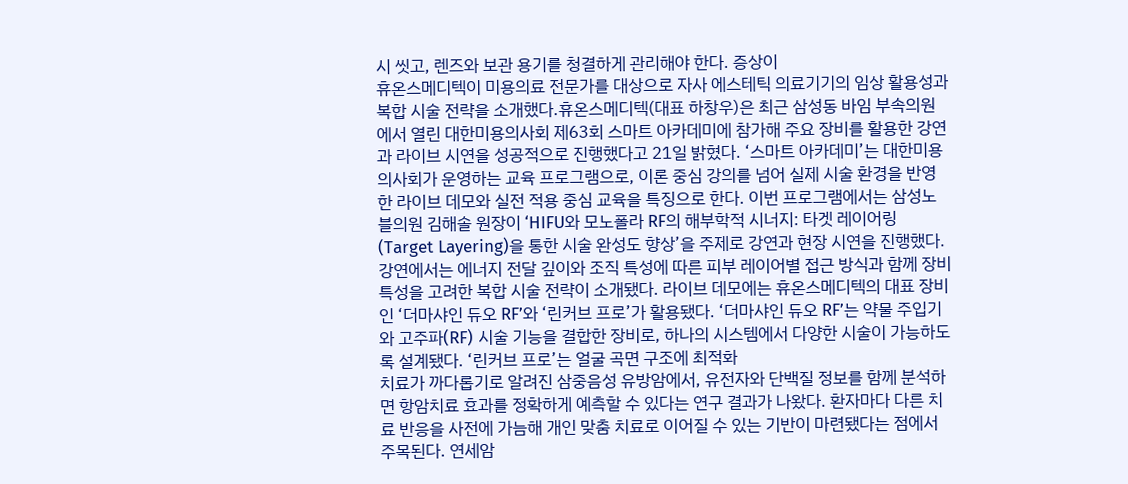시 씻고, 렌즈와 보관 용기를 청결하게 관리해야 한다. 증상이
휴온스메디텍이 미용의료 전문가를 대상으로 자사 에스테틱 의료기기의 임상 활용성과 복합 시술 전략을 소개했다.휴온스메디텍(대표 하창우)은 최근 삼성동 바임 부속의원에서 열린 대한미용의사회 제63회 스마트 아카데미에 참가해 주요 장비를 활용한 강연과 라이브 시연을 성공적으로 진행했다고 21일 밝혔다. ‘스마트 아카데미’는 대한미용의사회가 운영하는 교육 프로그램으로, 이론 중심 강의를 넘어 실제 시술 환경을 반영한 라이브 데모와 실전 적용 중심 교육을 특징으로 한다. 이번 프로그램에서는 삼성노블의원 김해솔 원장이 ‘HIFU와 모노폴라 RF의 해부학적 시너지: 타겟 레이어링(Target Layering)을 통한 시술 완성도 향상’을 주제로 강연과 현장 시연을 진행했다. 강연에서는 에너지 전달 깊이와 조직 특성에 따른 피부 레이어별 접근 방식과 함께 장비 특성을 고려한 복합 시술 전략이 소개됐다. 라이브 데모에는 휴온스메디텍의 대표 장비인 ‘더마샤인 듀오 RF’와 ‘린커브 프로’가 활용됐다. ‘더마샤인 듀오 RF’는 약물 주입기와 고주파(RF) 시술 기능을 결합한 장비로, 하나의 시스템에서 다양한 시술이 가능하도록 설계됐다. ‘린커브 프로’는 얼굴 곡면 구조에 최적화
치료가 까다롭기로 알려진 삼중음성 유방암에서, 유전자와 단백질 정보를 함께 분석하면 항암치료 효과를 정확하게 예측할 수 있다는 연구 결과가 나왔다. 환자마다 다른 치료 반응을 사전에 가늠해 개인 맞춤 치료로 이어질 수 있는 기반이 마련됐다는 점에서 주목된다. 연세암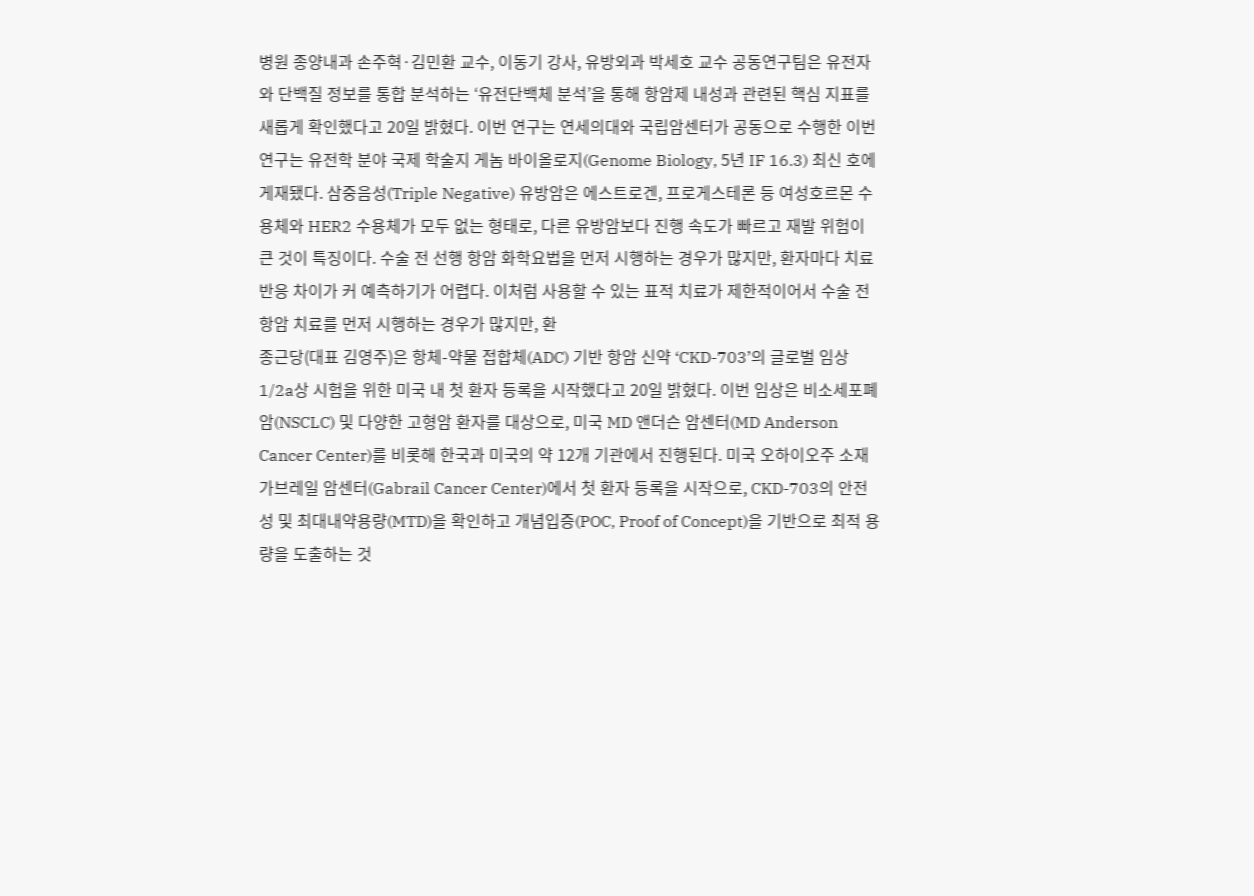병원 종양내과 손주혁·김민환 교수, 이동기 강사, 유방외과 박세호 교수 공동연구팀은 유전자와 단백질 정보를 통합 분석하는 ‘유전단백체 분석’을 통해 항암제 내성과 관련된 핵심 지표를 새롭게 확인했다고 20일 밝혔다. 이번 연구는 연세의대와 국립암센터가 공동으로 수행한 이번 연구는 유전학 분야 국제 학술지 게놈 바이올로지(Genome Biology, 5년 IF 16.3) 최신 호에 게재됐다. 삼중음성(Triple Negative) 유방암은 에스트로겐, 프로게스테론 등 여성호르몬 수용체와 HER2 수용체가 모두 없는 형태로, 다른 유방암보다 진행 속도가 빠르고 재발 위험이 큰 것이 특징이다. 수술 전 선행 항암 화학요법을 먼저 시행하는 경우가 많지만, 환자마다 치료 반응 차이가 커 예측하기가 어렵다. 이처럼 사용할 수 있는 표적 치료가 제한적이어서 수술 전 항암 치료를 먼저 시행하는 경우가 많지만, 환
종근당(대표 김영주)은 항체-약물 접합체(ADC) 기반 항암 신약 ‘CKD-703’의 글로벌 임상 1/2a상 시험을 위한 미국 내 첫 환자 등록을 시작했다고 20일 밝혔다. 이번 임상은 비소세포폐암(NSCLC) 및 다양한 고형암 환자를 대상으로, 미국 MD 앤더슨 암센터(MD Anderson Cancer Center)를 비롯해 한국과 미국의 약 12개 기관에서 진행된다. 미국 오하이오주 소재 가브레일 암센터(Gabrail Cancer Center)에서 첫 환자 등록을 시작으로, CKD-703의 안전성 및 최대내약용량(MTD)을 확인하고 개념입증(POC, Proof of Concept)을 기반으로 최적 용량을 도출하는 것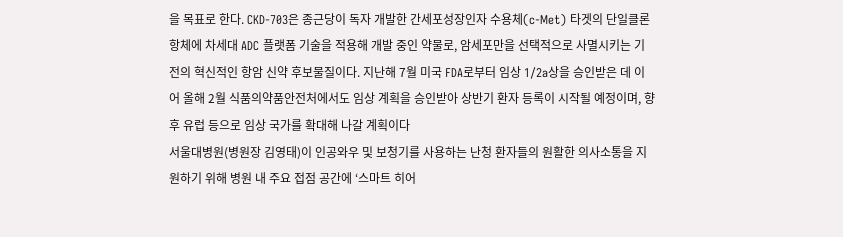을 목표로 한다. CKD-703은 종근당이 독자 개발한 간세포성장인자 수용체(c-Met) 타겟의 단일클론항체에 차세대 ADC 플랫폼 기술을 적용해 개발 중인 약물로, 암세포만을 선택적으로 사멸시키는 기전의 혁신적인 항암 신약 후보물질이다. 지난해 7월 미국 FDA로부터 임상 1/2a상을 승인받은 데 이어 올해 2월 식품의약품안전처에서도 임상 계획을 승인받아 상반기 환자 등록이 시작될 예정이며, 향후 유럽 등으로 임상 국가를 확대해 나갈 계획이다
서울대병원(병원장 김영태)이 인공와우 및 보청기를 사용하는 난청 환자들의 원활한 의사소통을 지원하기 위해 병원 내 주요 접점 공간에 ‘스마트 히어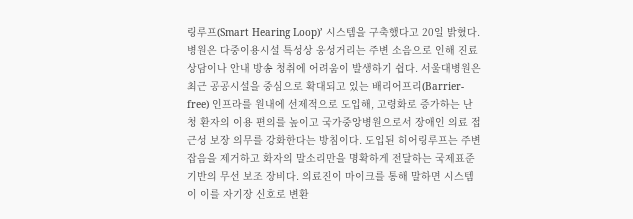링루프(Smart Hearing Loop)’ 시스템을 구축했다고 20일 밝혔다. 병원은 다중이용시설 특성상 웅성거리는 주변 소음으로 인해 진료 상담이나 안내 방송 청취에 어려움이 발생하기 쉽다. 서울대병원은 최근 공공시설을 중심으로 확대되고 있는 배리어프리(Barrier-free) 인프라를 원내에 선제적으로 도입해, 고령화로 증가하는 난청 환자의 이용 편의를 높이고 국가중앙병원으로서 장애인 의료 접근성 보장 의무를 강화한다는 방침이다. 도입된 히어링루프는 주변 잡음을 제거하고 화자의 말소리만을 명확하게 전달하는 국제표준 기반의 무선 보조 장비다. 의료진이 마이크를 통해 말하면 시스템이 이를 자기장 신호로 변환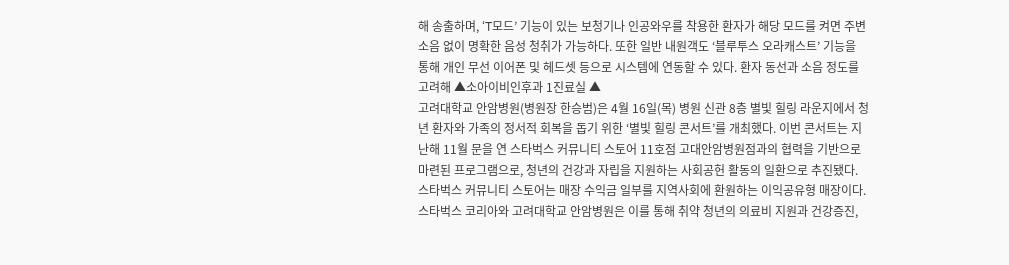해 송출하며, ‘T모드’ 기능이 있는 보청기나 인공와우를 착용한 환자가 해당 모드를 켜면 주변 소음 없이 명확한 음성 청취가 가능하다. 또한 일반 내원객도 ‘블루투스 오라캐스트’ 기능을 통해 개인 무선 이어폰 및 헤드셋 등으로 시스템에 연동할 수 있다. 환자 동선과 소음 정도를 고려해 ▲소아이비인후과 1진료실 ▲
고려대학교 안암병원(병원장 한승범)은 4월 16일(목) 병원 신관 8층 별빛 힐링 라운지에서 청년 환자와 가족의 정서적 회복을 돕기 위한 ‘별빛 힐링 콘서트’를 개최했다. 이번 콘서트는 지난해 11월 문을 연 스타벅스 커뮤니티 스토어 11호점 고대안암병원점과의 협력을 기반으로 마련된 프로그램으로, 청년의 건강과 자립을 지원하는 사회공헌 활동의 일환으로 추진됐다. 스타벅스 커뮤니티 스토어는 매장 수익금 일부를 지역사회에 환원하는 이익공유형 매장이다. 스타벅스 코리아와 고려대학교 안암병원은 이를 통해 취약 청년의 의료비 지원과 건강증진,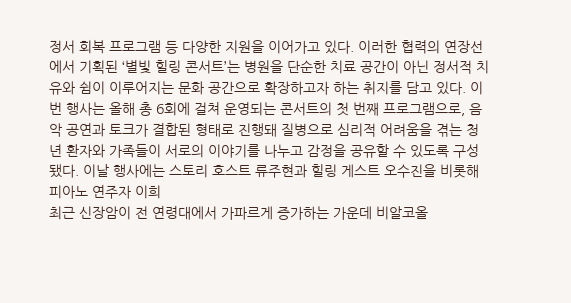정서 회복 프로그램 등 다양한 지원을 이어가고 있다. 이러한 협력의 연장선에서 기획된 ‘별빛 힐링 콘서트’는 병원을 단순한 치료 공간이 아닌 정서적 치유와 쉼이 이루어지는 문화 공간으로 확장하고자 하는 취지를 담고 있다. 이번 행사는 올해 총 6회에 걸쳐 운영되는 콘서트의 첫 번째 프로그램으로, 음악 공연과 토크가 결합된 형태로 진행돼 질병으로 심리적 어려움을 겪는 청년 환자와 가족들이 서로의 이야기를 나누고 감정을 공유할 수 있도록 구성됐다. 이날 행사에는 스토리 호스트 류주현과 힐링 게스트 오수진을 비롯해 피아노 연주자 이희
최근 신장암이 전 연령대에서 가파르게 증가하는 가운데 비알코올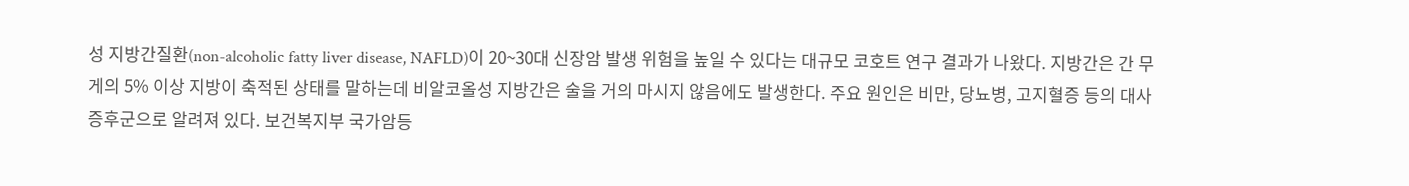성 지방간질환(non-alcoholic fatty liver disease, NAFLD)이 20~30대 신장암 발생 위험을 높일 수 있다는 대규모 코호트 연구 결과가 나왔다. 지방간은 간 무게의 5% 이상 지방이 축적된 상태를 말하는데 비알코올성 지방간은 술을 거의 마시지 않음에도 발생한다. 주요 원인은 비만, 당뇨병, 고지혈증 등의 대사증후군으로 알려져 있다. 보건복지부 국가암등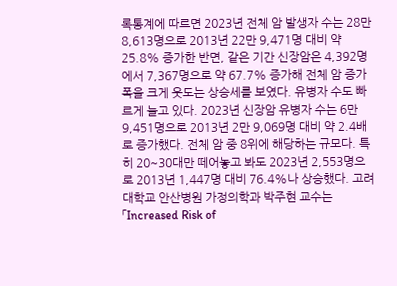록통계에 따르면 2023년 전체 암 발생자 수는 28만 8,613명으로 2013년 22만 9,471명 대비 약 25.8% 증가한 반면, 같은 기간 신장암은 4,392명에서 7,367명으로 약 67.7% 증가해 전체 암 증가폭을 크게 웃도는 상승세를 보였다. 유병자 수도 빠르게 늘고 있다. 2023년 신장암 유병자 수는 6만 9,451명으로 2013년 2만 9,069명 대비 약 2.4배로 증가했다. 전체 암 중 8위에 해당하는 규모다. 특히 20~30대만 떼어놓고 봐도 2023년 2,553명으로 2013년 1,447명 대비 76.4%나 상승했다. 고려대학교 안산병원 가정의학과 박주현 교수는 「Increased Risk of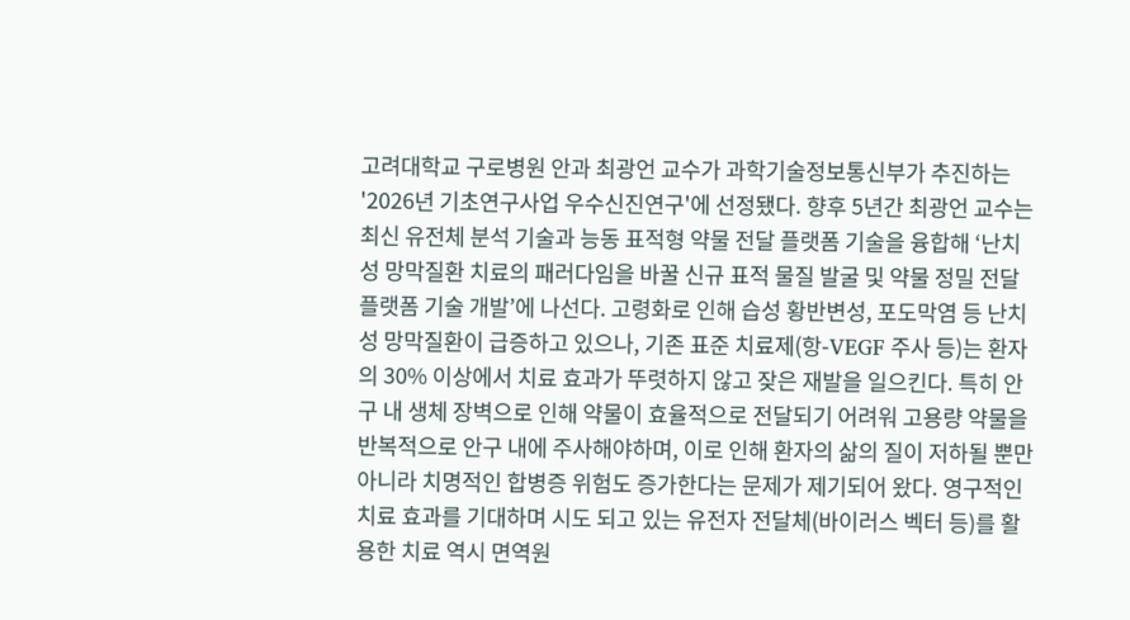고려대학교 구로병원 안과 최광언 교수가 과학기술정보통신부가 추진하는 '2026년 기초연구사업 우수신진연구'에 선정됐다. 향후 5년간 최광언 교수는 최신 유전체 분석 기술과 능동 표적형 약물 전달 플랫폼 기술을 융합해 ‘난치성 망막질환 치료의 패러다임을 바꿀 신규 표적 물질 발굴 및 약물 정밀 전달 플랫폼 기술 개발’에 나선다. 고령화로 인해 습성 황반변성, 포도막염 등 난치성 망막질환이 급증하고 있으나, 기존 표준 치료제(항-VEGF 주사 등)는 환자의 30% 이상에서 치료 효과가 뚜렷하지 않고 잦은 재발을 일으킨다. 특히 안구 내 생체 장벽으로 인해 약물이 효율적으로 전달되기 어려워 고용량 약물을 반복적으로 안구 내에 주사해야하며, 이로 인해 환자의 삶의 질이 저하될 뿐만 아니라 치명적인 합병증 위험도 증가한다는 문제가 제기되어 왔다. 영구적인 치료 효과를 기대하며 시도 되고 있는 유전자 전달체(바이러스 벡터 등)를 활용한 치료 역시 면역원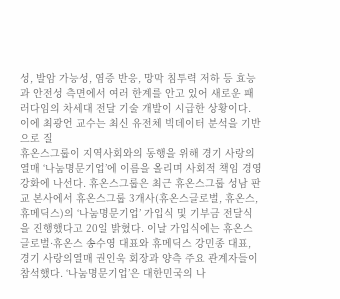성, 발암 가능성, 염증 반응, 망막 침투력 저하 등 효능과 안전성 측면에서 여러 한계를 안고 있어 새로운 패러다임의 차세대 전달 기술 개발이 시급한 상황이다. 이에 최광언 교수는 최신 유전체 빅데이터 분석을 기반으로 질
휴온스그룹이 지역사회와의 동행을 위해 경기 사랑의열매 ‘나눔명문기업’에 이름을 올리며 사회적 책임 경영 강화에 나선다. 휴온스그룹은 최근 휴온스그룹 성남 판교 본사에서 휴온스그룹 3개사(휴온스글로벌, 휴온스, 휴메딕스)의 ‘나눔명문기업’ 가입식 및 기부금 전달식을 진행했다고 20일 밝혔다. 이날 가입식에는 휴온스글로벌·휴온스 송수영 대표와 휴메딕스 강민종 대표, 경기 사랑의열매 권인욱 회장과 양측 주요 관계자들이 참석했다. ‘나눔명문기업’은 대한민국의 나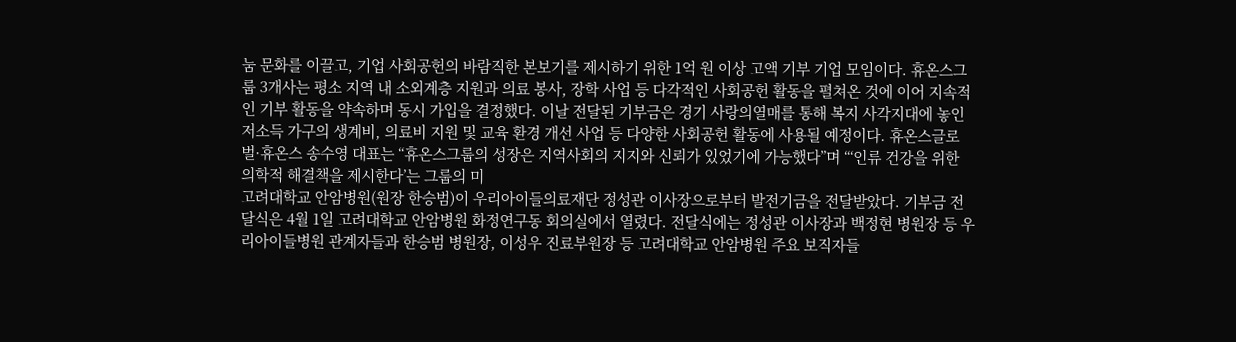눔 문화를 이끌고, 기업 사회공헌의 바람직한 본보기를 제시하기 위한 1억 원 이상 고액 기부 기업 모임이다. 휴온스그룹 3개사는 평소 지역 내 소외계층 지원과 의료 봉사, 장학 사업 등 다각적인 사회공헌 활동을 펼쳐온 것에 이어 지속적인 기부 활동을 약속하며 동시 가입을 결정했다. 이날 전달된 기부금은 경기 사랑의열매를 통해 복지 사각지대에 놓인 저소득 가구의 생계비, 의료비 지원 및 교육 환경 개선 사업 등 다양한 사회공헌 활동에 사용될 예정이다. 휴온스글로벌·휴온스 송수영 대표는 “휴온스그룹의 성장은 지역사회의 지지와 신뢰가 있었기에 가능했다”며 “‘인류 건강을 위한 의학적 해결책을 제시한다’는 그룹의 미
고려대학교 안암병원(원장 한승범)이 우리아이들의료재단 정성관 이사장으로부터 발전기금을 전달받았다. 기부금 전달식은 4월 1일 고려대학교 안암병원 화정연구동 회의실에서 열렸다. 전달식에는 정성관 이사장과 백정현 병원장 등 우리아이들병원 관계자들과 한승범 병원장, 이성우 진료부원장 등 고려대학교 안암병원 주요 보직자들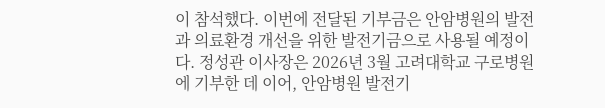이 참석했다. 이번에 전달된 기부금은 안암병원의 발전과 의료환경 개선을 위한 발전기금으로 사용될 예정이다. 정성관 이사장은 2026년 3월 고려대학교 구로병원에 기부한 데 이어, 안암병원 발전기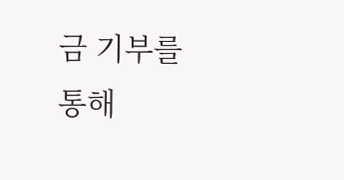금 기부를 통해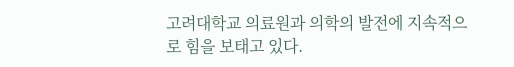고려대학교 의료원과 의학의 발전에 지속적으로 힘을 보태고 있다.